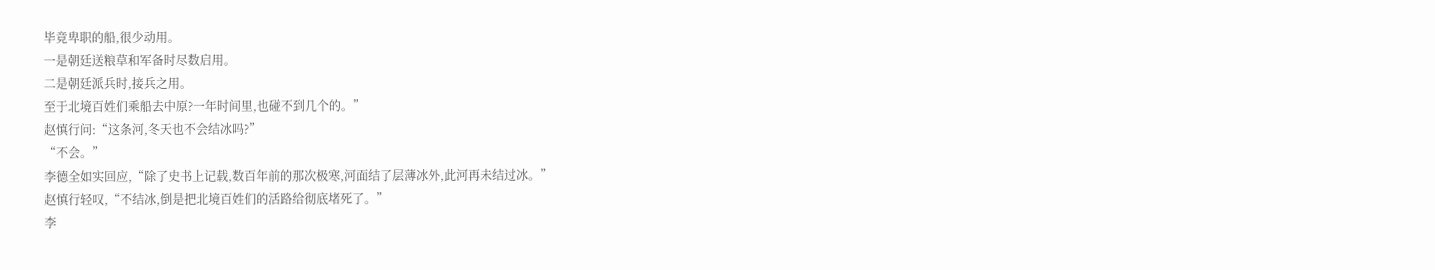毕竟卑职的船,很少动用。
一是朝廷送粮草和军备时尽数启用。
二是朝廷派兵时,接兵之用。
至于北境百姓们乘船去中原?一年时间里,也碰不到几个的。”
赵慎行问:“这条河,冬天也不会结冰吗?”
“不会。”
李德全如实回应,“除了史书上记载,数百年前的那次极寒,河面结了层薄冰外,此河再未结过冰。”
赵慎行轻叹,“不结冰,倒是把北境百姓们的活路给彻底堵死了。”
李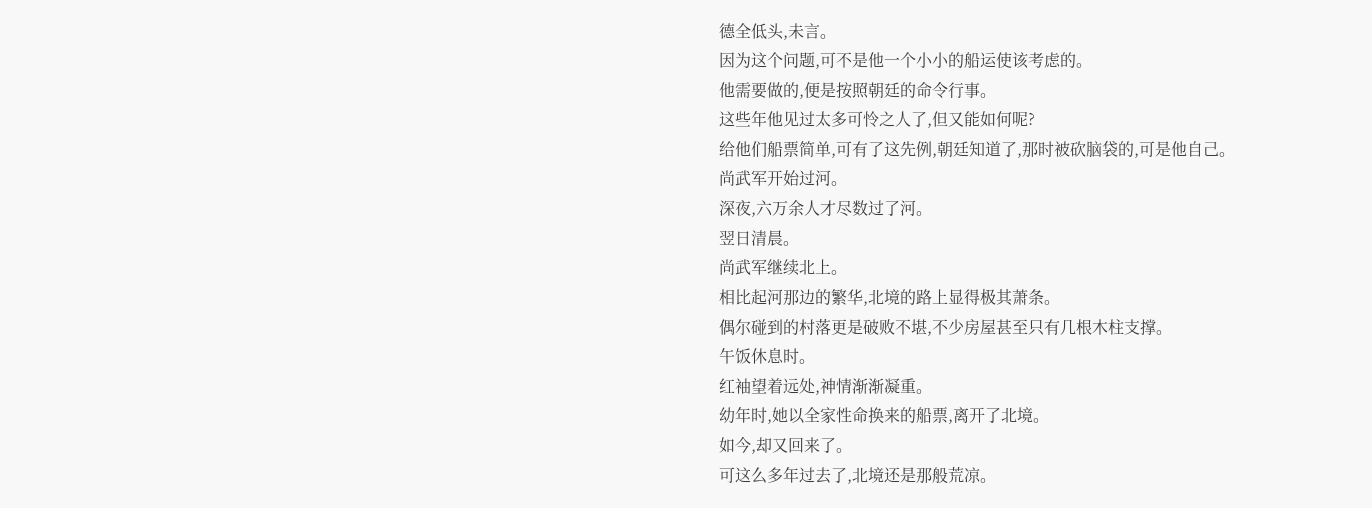德全低头,未言。
因为这个问题,可不是他一个小小的船运使该考虑的。
他需要做的,便是按照朝廷的命令行事。
这些年他见过太多可怜之人了,但又能如何呢?
给他们船票简单,可有了这先例,朝廷知道了,那时被砍脑袋的,可是他自己。
尚武军开始过河。
深夜,六万余人才尽数过了河。
翌日清晨。
尚武军继续北上。
相比起河那边的繁华,北境的路上显得极其萧条。
偶尔碰到的村落更是破败不堪,不少房屋甚至只有几根木柱支撑。
午饭休息时。
红袖望着远处,神情渐渐凝重。
幼年时,她以全家性命换来的船票,离开了北境。
如今,却又回来了。
可这么多年过去了,北境还是那般荒凉。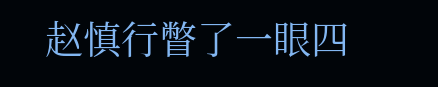赵慎行瞥了一眼四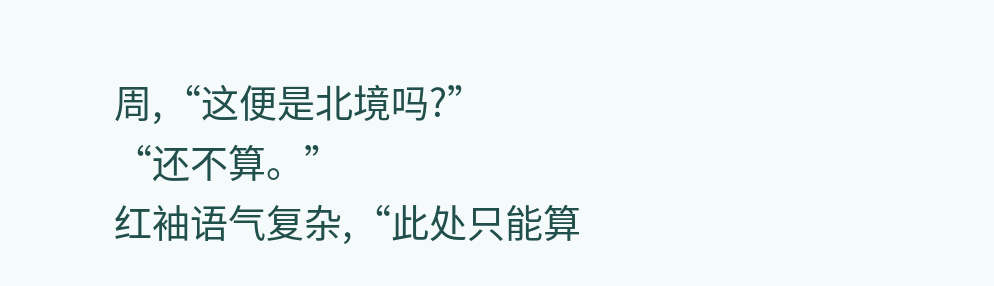周,“这便是北境吗?”
“还不算。”
红袖语气复杂,“此处只能算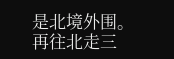是北境外围。
再往北走三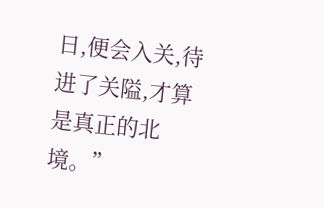日,便会入关,待进了关隘,才算是真正的北境。”